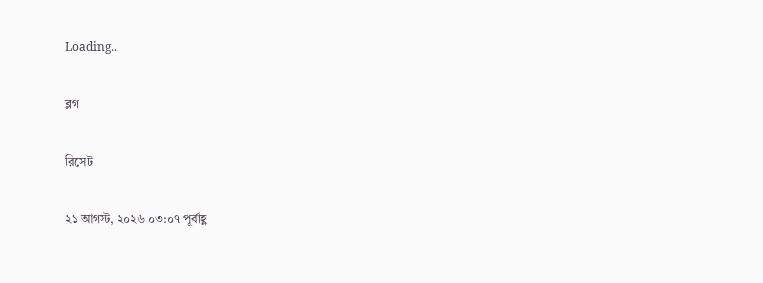Loading..

ব্লগ

রিসেট

২১ আগস্ট, ২০২৬ ০৩:০৭ পূর্বাহ্ণ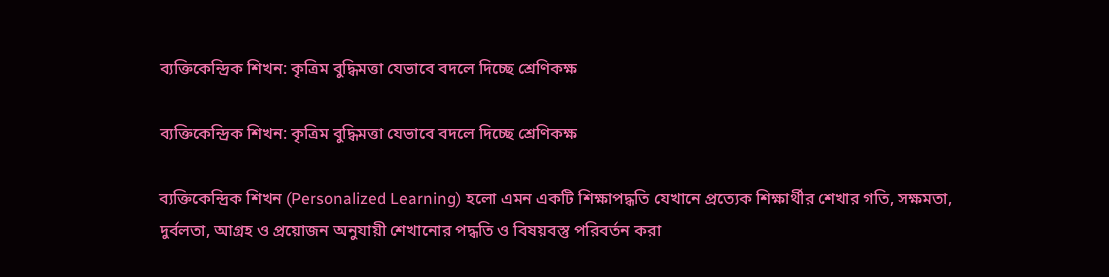ব্যক্তিকেন্দ্রিক শিখন: কৃত্রিম বুদ্ধিমত্তা যেভাবে বদলে দিচ্ছে শ্রেণিকক্ষ

ব্যক্তিকেন্দ্রিক শিখন: কৃত্রিম বুদ্ধিমত্তা যেভাবে বদলে দিচ্ছে শ্রেণিকক্ষ

ব্যক্তিকেন্দ্রিক শিখন (Personalized Learning) হলো এমন একটি শিক্ষাপদ্ধতি যেখানে প্রত্যেক শিক্ষার্থীর শেখার গতি, সক্ষমতা, দুর্বলতা, আগ্রহ ও প্রয়োজন অনুযায়ী শেখানোর পদ্ধতি ও বিষয়বস্তু পরিবর্তন করা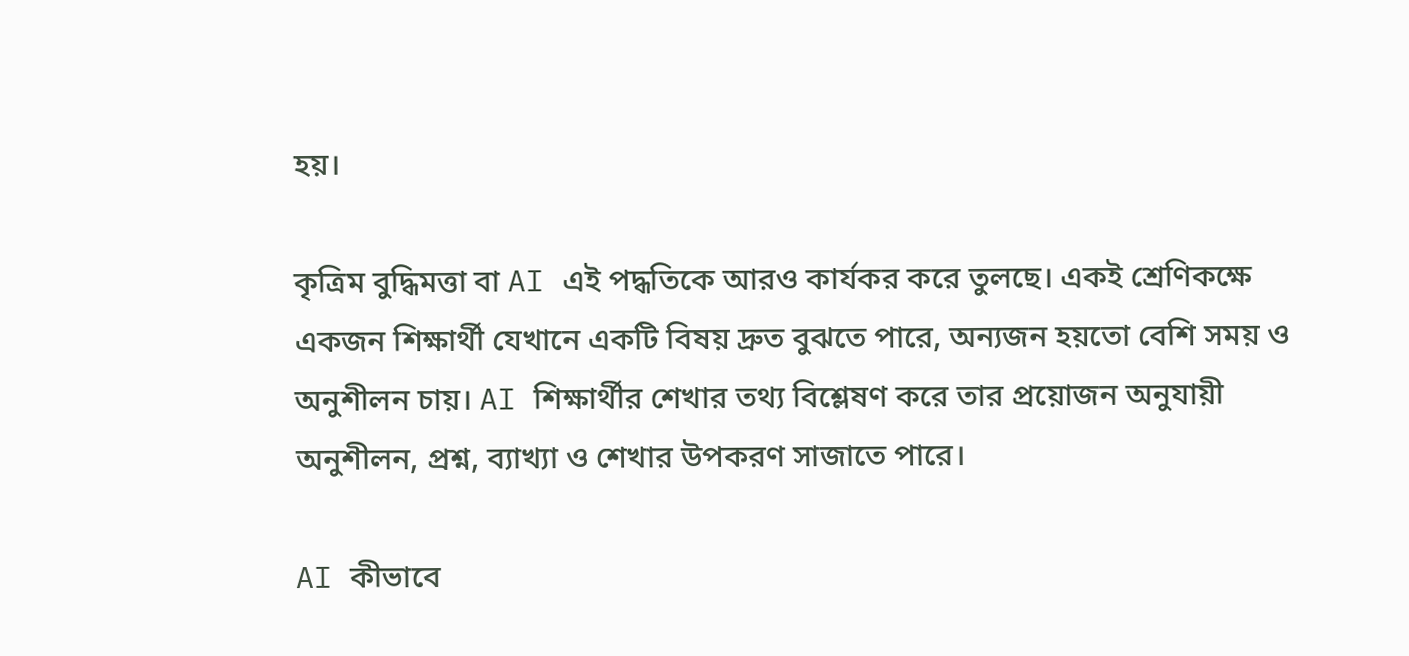হয়।

কৃত্রিম বুদ্ধিমত্তা বা AI এই পদ্ধতিকে আরও কার্যকর করে তুলছে। একই শ্রেণিকক্ষে একজন শিক্ষার্থী যেখানে একটি বিষয় দ্রুত বুঝতে পারে, অন্যজন হয়তো বেশি সময় ও অনুশীলন চায়। AI শিক্ষার্থীর শেখার তথ্য বিশ্লেষণ করে তার প্রয়োজন অনুযায়ী অনুশীলন, প্রশ্ন, ব্যাখ্যা ও শেখার উপকরণ সাজাতে পারে।

AI কীভাবে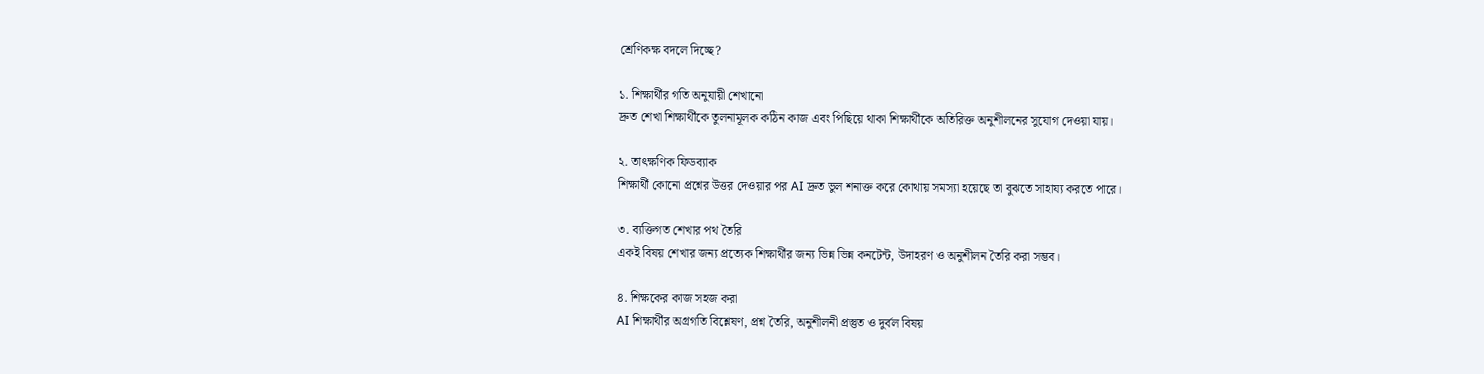শ্রেণিকক্ষ বদলে দিচ্ছে?

১. শিক্ষার্থীর গতি অনুযায়ী শেখানো
দ্রুত শেখা শিক্ষার্থীকে তুলনামূলক কঠিন কাজ এবং পিছিয়ে থাকা শিক্ষার্থীকে অতিরিক্ত অনুশীলনের সুযোগ দেওয়া যায়।

২. তাৎক্ষণিক ফিডব্যাক
শিক্ষার্থী কোনো প্রশ্নের উত্তর দেওয়ার পর AI দ্রুত ভুল শনাক্ত করে কোথায় সমস্যা হয়েছে তা বুঝতে সাহায্য করতে পারে।

৩. ব্যক্তিগত শেখার পথ তৈরি
একই বিষয় শেখার জন্য প্রত্যেক শিক্ষার্থীর জন্য ভিন্ন ভিন্ন কনটেন্ট, উদাহরণ ও অনুশীলন তৈরি করা সম্ভব।

৪. শিক্ষকের কাজ সহজ করা
AI শিক্ষার্থীর অগ্রগতি বিশ্লেষণ, প্রশ্ন তৈরি, অনুশীলনী প্রস্তুত ও দুর্বল বিষয়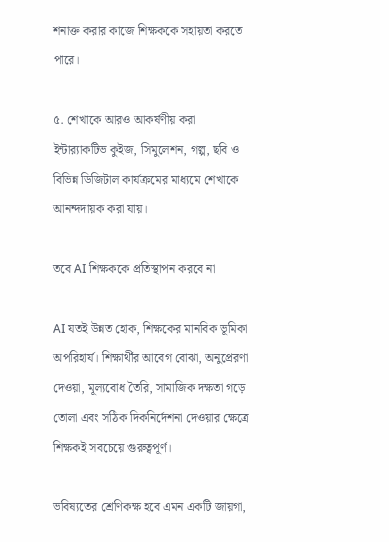শনাক্ত করার কাজে শিক্ষককে সহায়তা করতে পারে।

৫. শেখাকে আরও আকর্ষণীয় করা
ইন্টার‌্যাকটিভ কুইজ, সিমুলেশন, গল্প, ছবি ও বিভিন্ন ডিজিটাল কার্যক্রমের মাধ্যমে শেখাকে আনন্দদায়ক করা যায়।

তবে AI শিক্ষককে প্রতিস্থাপন করবে না

AI যতই উন্নত হোক, শিক্ষকের মানবিক ভূমিকা অপরিহার্য। শিক্ষার্থীর আবেগ বোঝা, অনুপ্রেরণা দেওয়া, মূল্যবোধ তৈরি, সামাজিক দক্ষতা গড়ে তোলা এবং সঠিক দিকনির্দেশনা দেওয়ার ক্ষেত্রে শিক্ষকই সবচেয়ে গুরুত্বপূর্ণ।

ভবিষ্যতের শ্রেণিকক্ষ হবে এমন একটি জায়গা,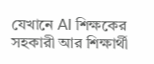যেখানে AI শিক্ষকের সহকারী আর শিক্ষার্থী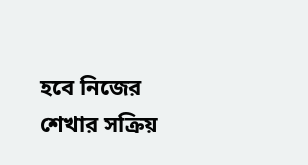হবে নিজের শেখার সক্রিয়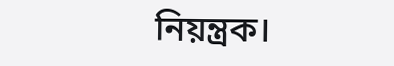নিয়ন্ত্রক।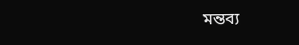মন্তব্য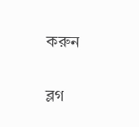করুন

ব্লগ